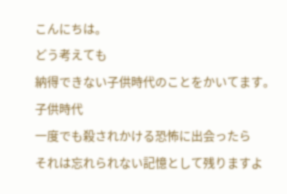こんにちは。
どう考えても
納得できない子供時代のことをかいてます。
子供時代
一度でも殺されかける恐怖に出会ったら
それは忘れられない記憶として残りますよ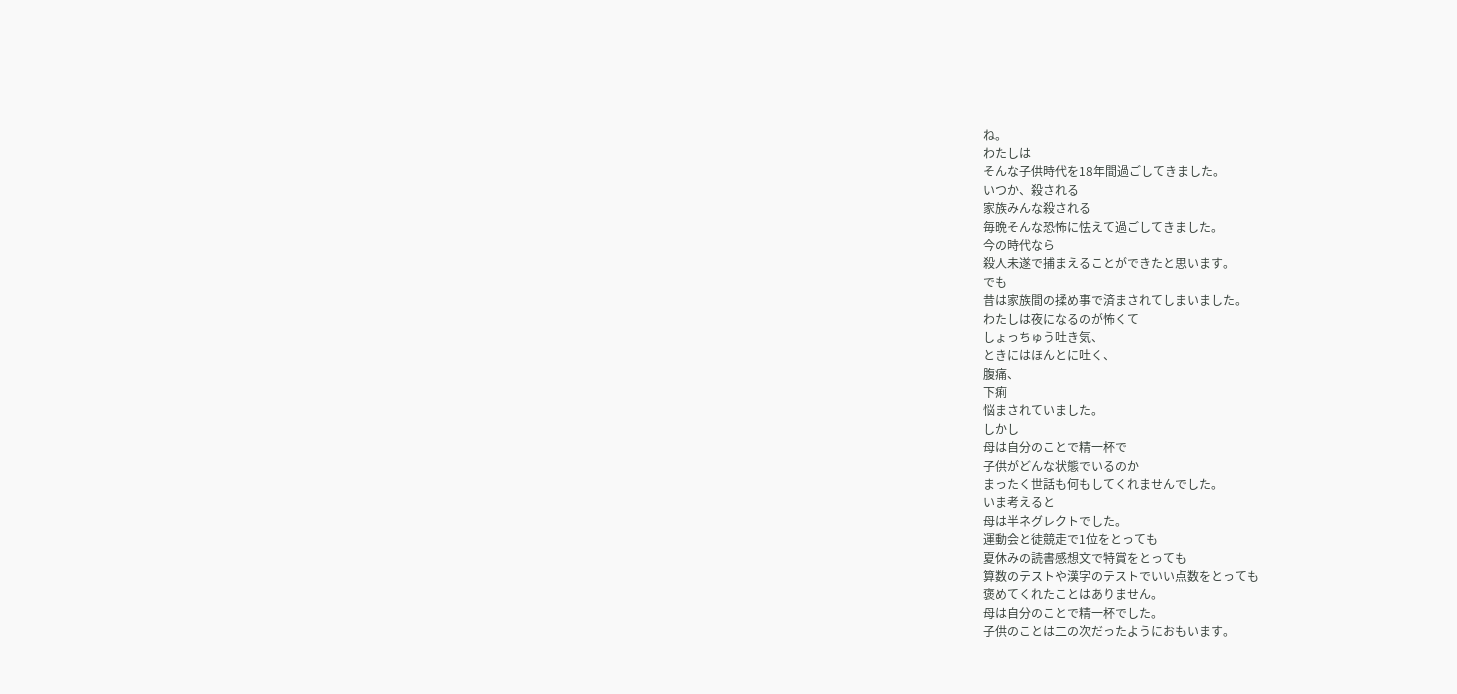ね。
わたしは
そんな子供時代を18年間過ごしてきました。
いつか、殺される
家族みんな殺される
毎晩そんな恐怖に怯えて過ごしてきました。
今の時代なら
殺人未遂で捕まえることができたと思います。
でも
昔は家族間の揉め事で済まされてしまいました。
わたしは夜になるのが怖くて
しょっちゅう吐き気、
ときにはほんとに吐く、
腹痛、
下痢
悩まされていました。
しかし
母は自分のことで精一杯で
子供がどんな状態でいるのか
まったく世話も何もしてくれませんでした。
いま考えると
母は半ネグレクトでした。
運動会と徒競走で1位をとっても
夏休みの読書感想文で特賞をとっても
算数のテストや漢字のテストでいい点数をとっても
褒めてくれたことはありません。
母は自分のことで精一杯でした。
子供のことは二の次だったようにおもいます。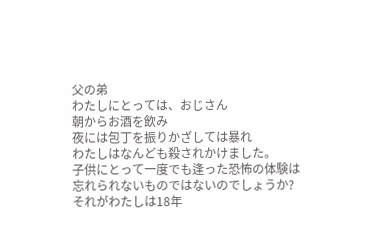父の弟
わたしにとっては、おじさん
朝からお酒を飲み
夜には包丁を振りかざしては暴れ
わたしはなんども殺されかけました。
子供にとって一度でも逢った恐怖の体験は
忘れられないものではないのでしょうか?
それがわたしは18年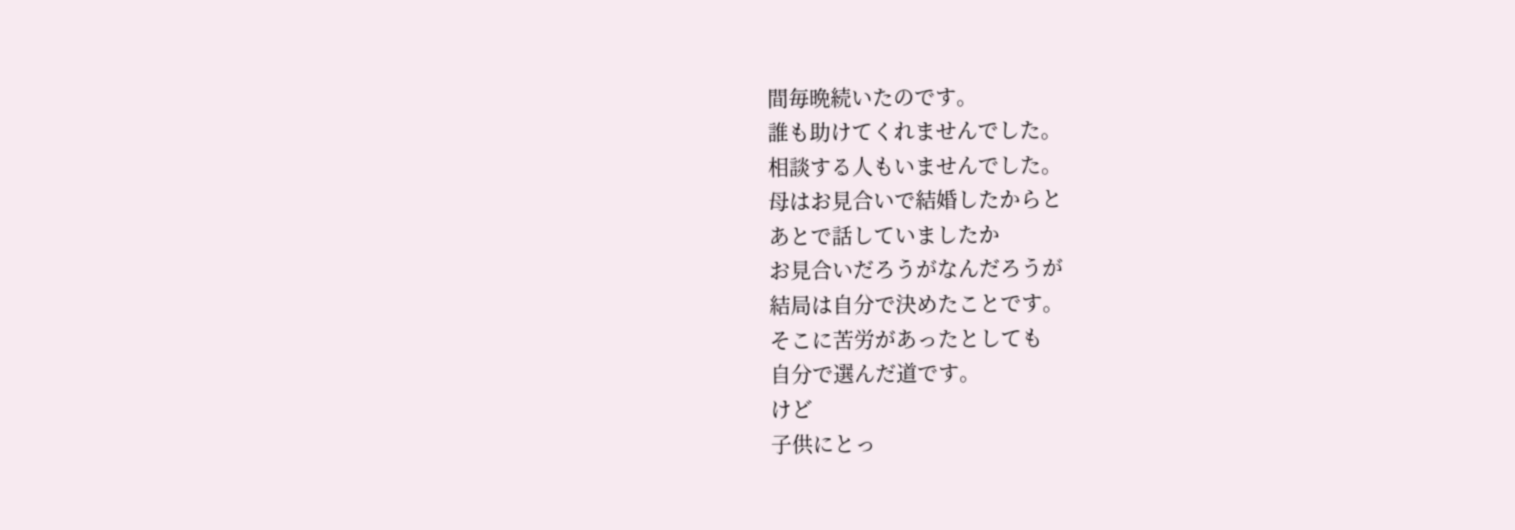間毎晩続いたのです。
誰も助けてくれませんでした。
相談する人もいませんでした。
母はお見合いで結婚したからと
あとで話していましたか
お見合いだろうがなんだろうが
結局は自分で決めたことです。
そこに苦労があったとしても
自分で選んだ道です。
けど
子供にとっ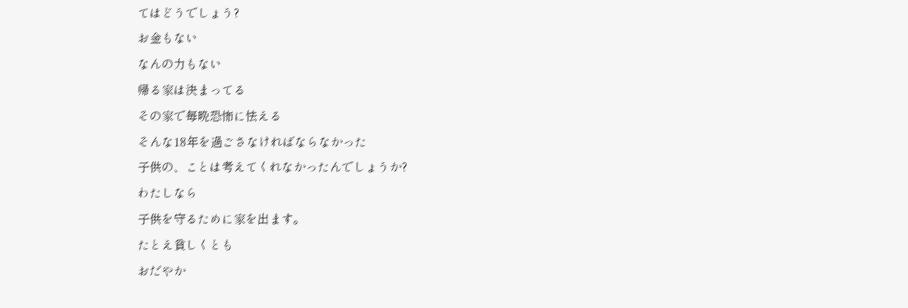てはどうでしょう?
お金もない
なんの力もない
帰る家は決まってる
その家で毎晩恐怖に怯える
そんな18年を過ごさなければならなかった
子供の、ことは考えてくれなかったんでしょうか?
わたしなら
子供を守るために家を出ます。
たとえ貧しくとも
おだやか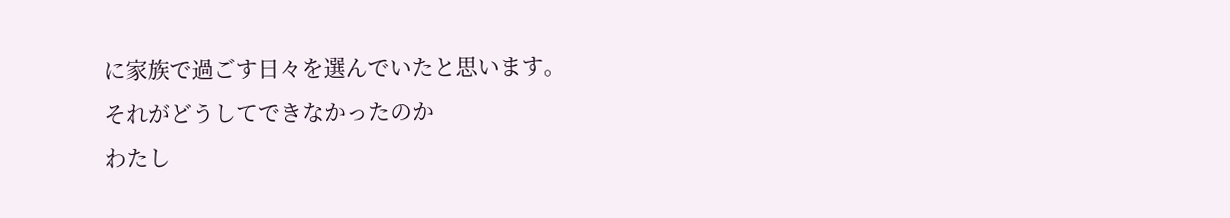に家族で過ごす日々を選んでいたと思います。
それがどうしてできなかったのか
わたし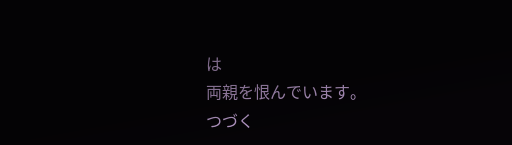は
両親を恨んでいます。
つづく